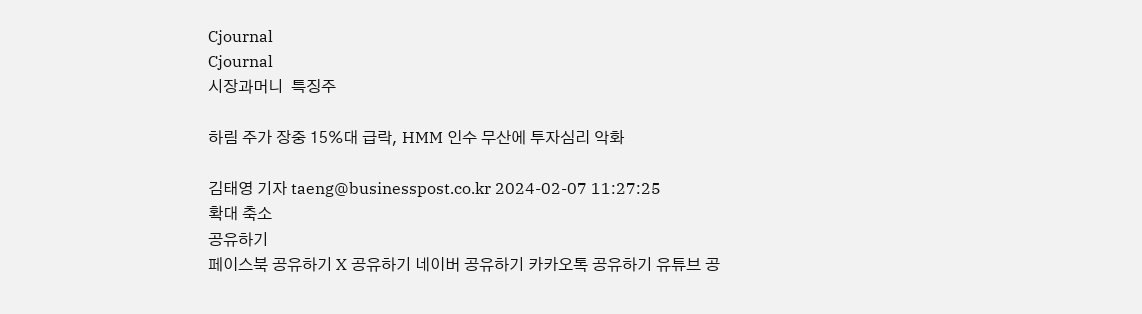Cjournal
Cjournal
시장과머니  특징주

하림 주가 장중 15%대 급락, HMM 인수 무산에 투자심리 악화

김태영 기자 taeng@businesspost.co.kr 2024-02-07 11:27:25
확대 축소
공유하기
페이스북 공유하기 X 공유하기 네이버 공유하기 카카오톡 공유하기 유튜브 공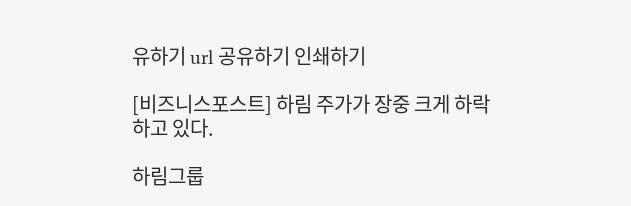유하기 url 공유하기 인쇄하기

[비즈니스포스트] 하림 주가가 장중 크게 하락하고 있다.

하림그룹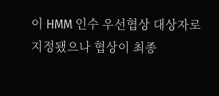이 HMM 인수 우선협상 대상자로 지정됐으나 협상이 최종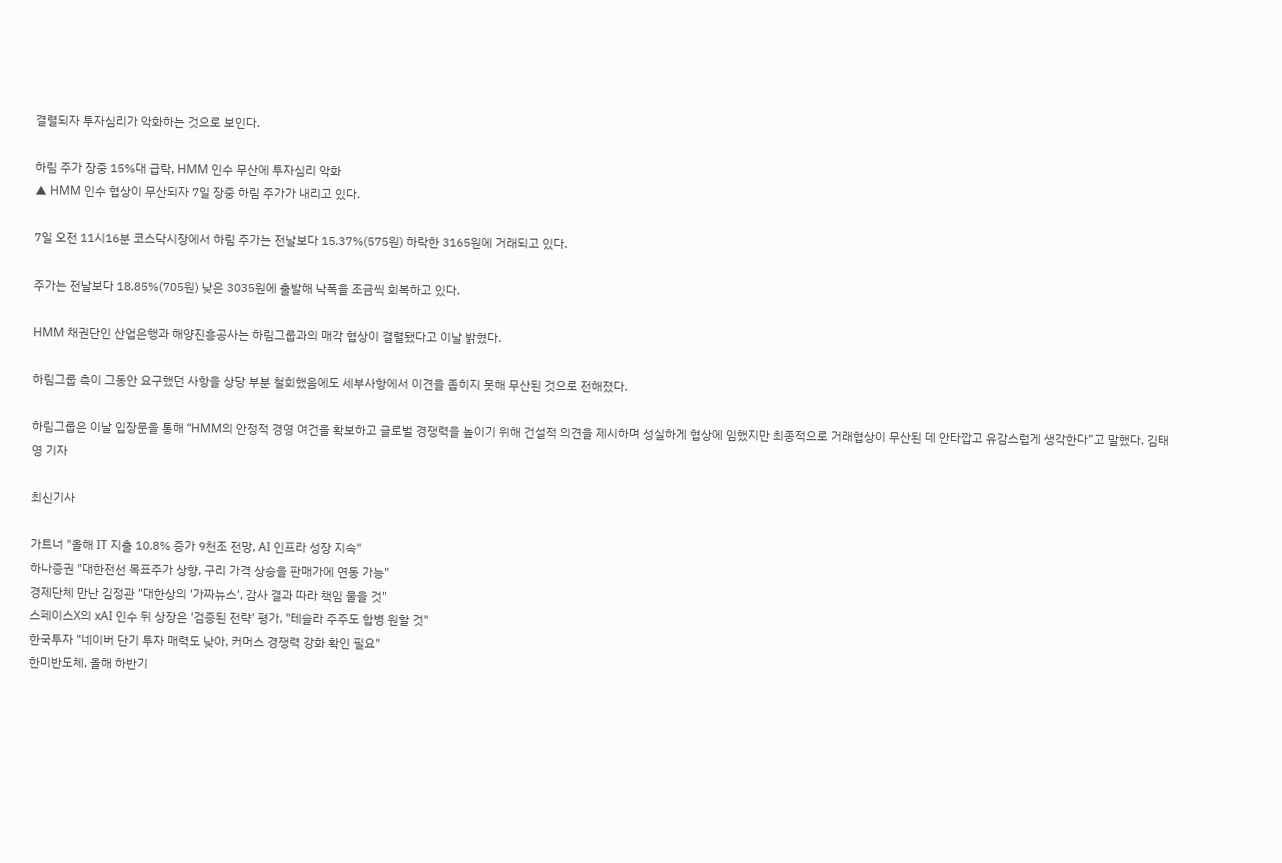결렬되자 투자심리가 악화하는 것으로 보인다.

하림 주가 장중 15%대 급락, HMM 인수 무산에 투자심리 악화
▲ HMM 인수 협상이 무산되자 7일 장중 하림 주가가 내리고 있다.

7일 오전 11시16분 코스닥시장에서 하림 주가는 전날보다 15.37%(575원) 하락한 3165원에 거래되고 있다.

주가는 전날보다 18.85%(705원) 낮은 3035원에 출발해 낙폭을 조금씩 회복하고 있다.

HMM 채권단인 산업은행과 해양진흥공사는 하림그룹과의 매각 협상이 결렬됐다고 이날 밝혔다.

하림그룹 측이 그동안 요구했던 사항을 상당 부분 철회했음에도 세부사항에서 이견을 좁히지 못해 무산된 것으로 전해졌다.

하림그룹은 이날 입장문을 통해 “HMM의 안정적 경영 여건을 확보하고 글로벌 경쟁력을 높이기 위해 건설적 의견을 제시하며 성실하게 협상에 임했지만 최종적으로 거래협상이 무산된 데 안타깝고 유감스럽게 생각한다”고 말했다. 김태영 기자

최신기사

가트너 "올해 IT 지출 10.8% 증가 9천조 전망, AI 인프라 성장 지속"
하나증권 "대한전선 목표주가 상향, 구리 가격 상승을 판매가에 연동 가능"
경제단체 만난 김정관 "대한상의 '가짜뉴스', 감사 결과 따라 책임 물을 것"
스페이스X의 xAI 인수 뒤 상장은 '검증된 전략' 평가, "테슬라 주주도 합병 원할 것"
한국투자 "네이버 단기 투자 매력도 낮아, 커머스 경쟁력 강화 확인 필요"
한미반도체, 올해 하반기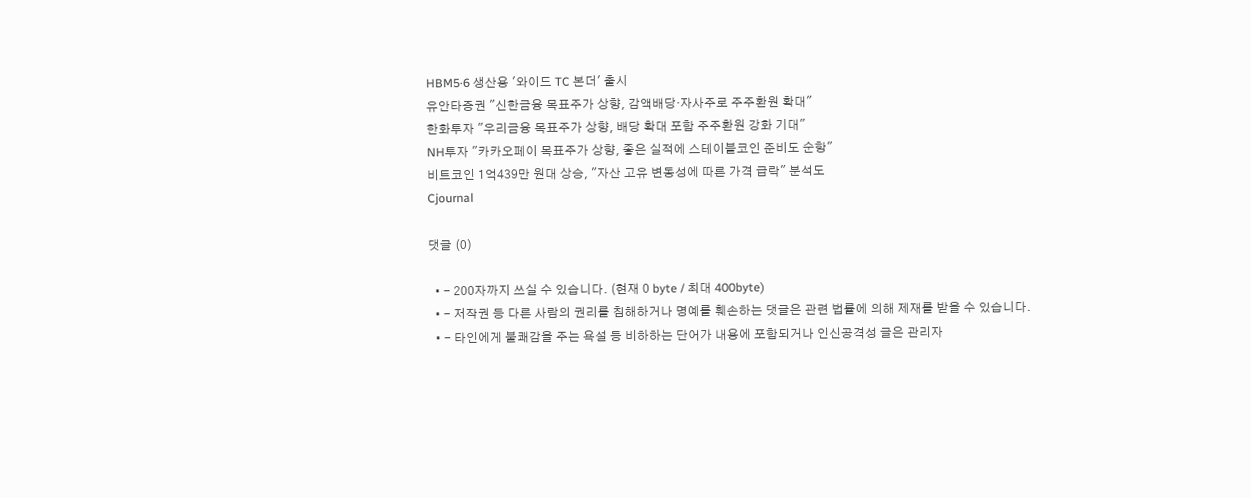HBM5·6 생산용 '와이드 TC 본더' 출시
유안타증권 "신한금융 목표주가 상향, 감액배당·자사주로 주주환원 확대"
한화투자 "우리금융 목표주가 상향, 배당 확대 포함 주주환원 강화 기대"
NH투자 "카카오페이 목표주가 상향, 좋은 실적에 스테이블코인 준비도 순항"
비트코인 1억439만 원대 상승, "자산 고유 변동성에 따른 가격 급락" 분석도
Cjournal

댓글 (0)

  • - 200자까지 쓰실 수 있습니다. (현재 0 byte / 최대 400byte)
  • - 저작권 등 다른 사람의 권리를 침해하거나 명예를 훼손하는 댓글은 관련 법률에 의해 제재를 받을 수 있습니다.
  • - 타인에게 불쾌감을 주는 욕설 등 비하하는 단어가 내용에 포함되거나 인신공격성 글은 관리자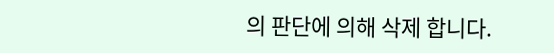의 판단에 의해 삭제 합니다.